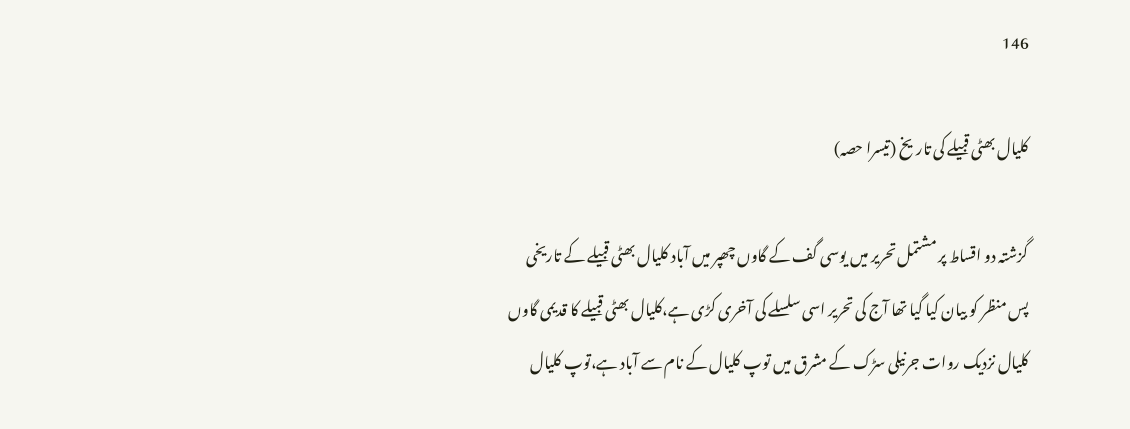146

کلیال بھٹی قبیلے کی تاریخ (تیسرا حصہ)

گزشتہ دو اقساط پر مشتمل تحریر میں یوسی گف کے گاوں چھپر میں آباد کلیال بھٹی قبیلے کے تاریخی پس منظر کو بیان کیا گیا تھا آج کی تحریر اسی سلسلے کی آخری کڑی ہے،کلیال بھٹی قبیلے کا قدیمی گاوں کلیال نزدیک روات جرنیلی سڑک کے مشرق میں توپ کلیال کے نام سے آباد ہے،توپ کلیال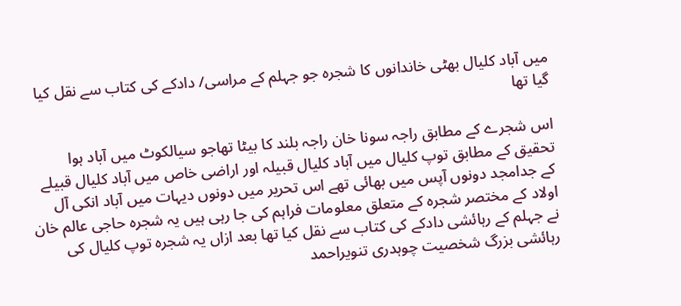میں آباد کلیال بھٹی خاندانوں کا شجرہ جو جہلم کے مراسی/ دادکے کی کتاب سے نقل کیا گیا تھا

اس شجرے کے مطابق راجہ سونا خان راجہ بلند کا بیٹا تھاجو سیالکوٹ میں آباد ہوا تحقیق کے مطابق توپ کلیال میں آباد کلیال قبیلہ اور اراضی خاص میں آباد کلیال قبیلے کے جدامجد دونوں آپس میں بھائی تھے اس تحریر میں دونوں دیہات میں آباد انکی آل اولاد کے مختصر شجرہ کے متعلق معلومات فراہم کی جا رہی ہیں یہ شجرہ حاجی عالم خان نے جہلم کے رہائشی دادکے کی کتاب سے نقل کیا تھا بعد ازاں یہ شجرہ توپ کلیال کی رہائشی بزرگ شخصیت چوہدری تنویراحمد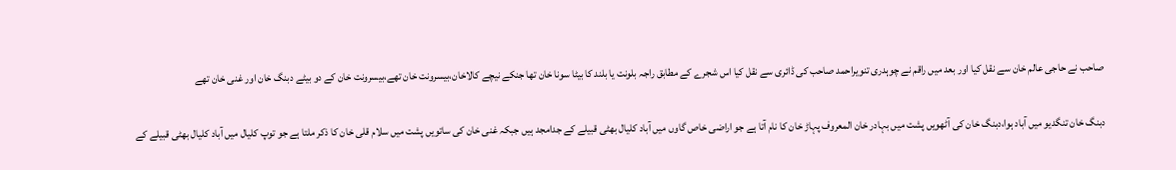صاحب نے حاجی عالم خان سے نقل کیا اور بعد میں راقم نے چوہدری تنویراحمد صاحب کی ڈائری سے نقل کیا اس شجرے کے مطابق راجہ بلونت یا بلند کا بیٹا سونا خان تھا جنکے نیچے کالاخان،بیسرونت خان تھے،بیسرونت خان کے دو بیٹے دبنگ خان اور غنی خان تھے

دبنگ خان تنگدیو میں آباد ہوا،دبنگ خان کی آٹھویں پشت میں بہادر خان المعروف پہاڑ خان کا نام آتا ہے جو اراضی خاص گاوں میں آباد کلیال بھٹی قبیلے کے جدامجد ہیں جبکہ غنی خان کی ساتویں پشت میں سلام قلی خان کا ذکر ملتا ہے جو توپ کلیال میں آباد کلیال بھٹی قبیلے کے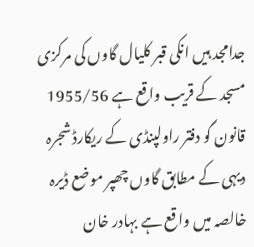جدامجد ہیں انکی قبر کلیال گاوں کی مرکزی مسجد کے قریب واقع ہے 1955/56 قانون گو دفتر راولپنڈی کے ریکارڈ شجرہ دیہی کے مطابق گاوں چھپر موضع ڈیرہ خالصہ میں واقع ہے بہادر خان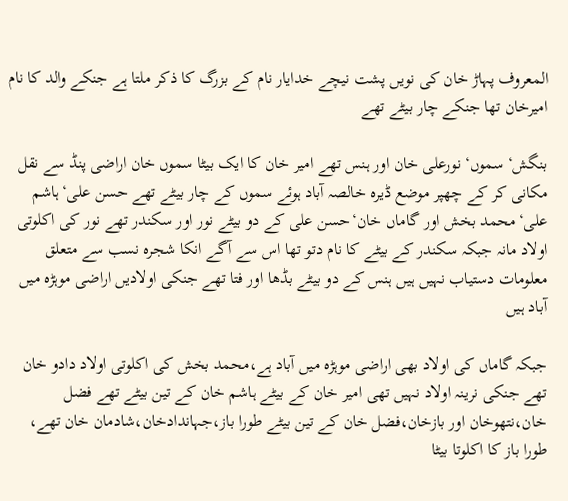المعروف پہاڑ خان کی نویں پشت نیچے خدایار نام کے بزرگ کا ذکر ملتا ہے جنکے والد کا نام امیرخان تھا جنکے چار بیٹے تھے

بنگش‘ سموں‘ نورعلی خان اور ہنس تھے امیر خان کا ایک بیٹا سموں خان اراضی پنڈ سے نقل مکانی کر کے چھپر موضع ڈیرہ خالصہ آباد ہوئے سموں کے چار بیٹے تھے حسن علی‘ہاشم علی‘محمد بخش اور گاماں خان‘حسن علی کے دو بیٹے نور اور سکندر تھے نور کی اکلوتی اولاد مانہ جبکہ سکندر کے بیٹے کا نام دتو تھا اس سے آگے انکا شجرہ نسب سے متعلق معلومات دستیاب نہیں ہیں ہنس کے دو بیٹے بڈھا اور فتا تھے جنکی اولادیں اراضی موہڑہ میں آباد ہیں

جبکہ گاماں کی اولاد بھی اراضی موہڑہ میں آباد ہے،محمد بخش کی اکلوتی اولاد دادو خان تھے جنکی نرینہ اولاد نہیں تھی امیر خان کے بیٹے ہاشم خان کے تین بیٹے تھے فضل خان،نتھوخان اور بازخان،فضل خان کے تین بیٹے طورا باز،جہاندادخان،شادمان خان تھے، طورا باز کا اکلوتا بیٹا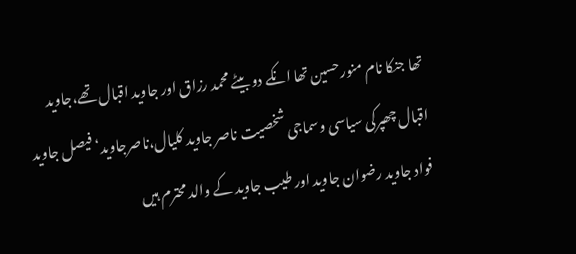تھا جنکا نام منورحسین تھا انکے دو بیٹے محمد رزاق اور جاوید اقبال تھے،جاوید اقبال چھپرکی سیاسی وسماجی شخصیت ناصر جاوید کلیال،ناصرجاوید‘فیصل جاوید فواد جاوید رضوان جاوید اور طیب جاوید کے والد محترم ہیں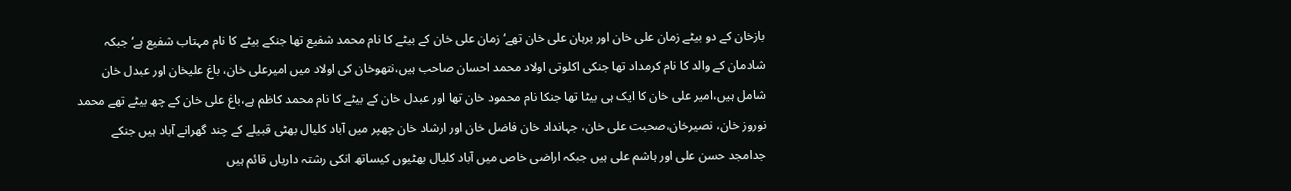بازخان کے دو بیٹے زمان علی خان اور برہان علی خان تھے‘زمان علی خان کے بیٹے کا نام محمد شفیع تھا جنکے بیٹے کا نام مہتاب شفیع ہے‘جبکہ شادمان کے والد کا نام کرمداد تھا جنکی اکلوتی اولاد محمد احسان صاحب ہیں،نتھوخان کی اولاد میں امیرعلی خان، باغ علیخان اور عبدل خان شامل ہیں،امیر علی خان کا ایک ہی بیٹا تھا جنکا نام محمود خان تھا اور عبدل خان کے بیٹے کا نام محمد کاظم ہے،باغ علی خان کے چھ بیٹے تھے محمد نوروز خان، نصیرخان،صحبت علی خان، جہانداد خان فاضل خان اور ارشاد خان چھپر میں آباد کلیال بھٹی قبیلے کے چند گھرانے آباد ہیں جنکے جدامجد حسن علی اور ہاشم علی ہیں جبکہ اراضی خاص میں آباد کلیال بھٹیوں کیساتھ انکی رشتہ داریاں قائم ہیں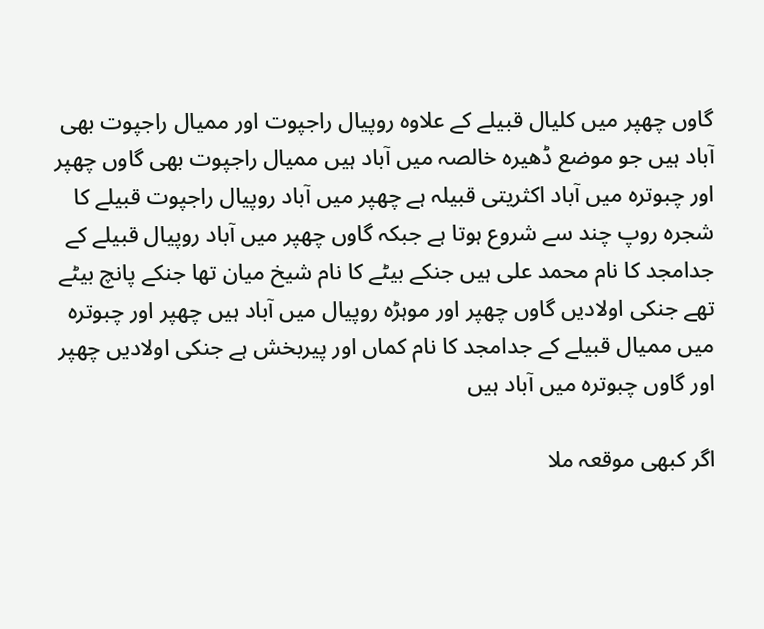گاوں چھپر میں کلیال قبیلے کے علاوہ روپیال راجپوت اور ممیال راجپوت بھی آباد ہیں جو موضع ڈھیرہ خالصہ میں آباد ہیں ممیال راجپوت بھی گاوں چھپر اور چبوترہ میں آباد اکثریتی قبیلہ ہے چھپر میں آباد روپیال راجپوت قبیلے کا شجرہ روپ چند سے شروع ہوتا ہے جبکہ گاوں چھپر میں آباد روپیال قبیلے کے جدامجد کا نام محمد علی ہیں جنکے بیٹے کا نام شیخ میان تھا جنکے پانچ بیٹے تھے جنکی اولادیں گاوں چھپر اور موہڑہ روپیال میں آباد ہیں چھپر اور چبوترہ میں ممیال قبیلے کے جدامجد کا نام کماں اور پیربخش ہے جنکی اولادیں چھپر اور گاوں چبوترہ میں آباد ہیں

اگر کبھی موقعہ ملا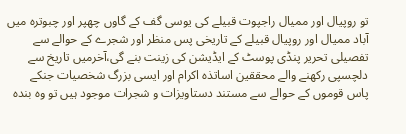تو روپیال اور ممیال راجپوت قبیلے کی یوسی گف کے گاوں چھپر اور چبوترہ میں آباد ممیال اور روپیال قبیلے کے تاریخی پس منظر اور شجرے کے حوالے سے تفصیلی تحریر پنڈی پوسٹ کے ایڈیشن کی زینت بنے گی،آخرمیں تاریخ سے دلچسپی رکھنے والے محققین اساتذہ اکرام اور ایسی بزرگ شخصیات جنکے پاس قوموں کے حوالے سے مستند دستاویزات و شجرات موجود ہیں تو وہ بندہ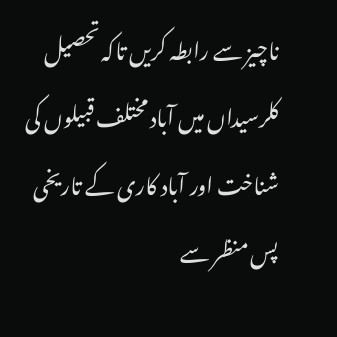ناچیز سے رابطہ کریں تاکہ تحصیل کلرسیداں میں آباد مختلف قبیلوں کی شناخت اور آباد کاری کے تاریخی پس منظر سے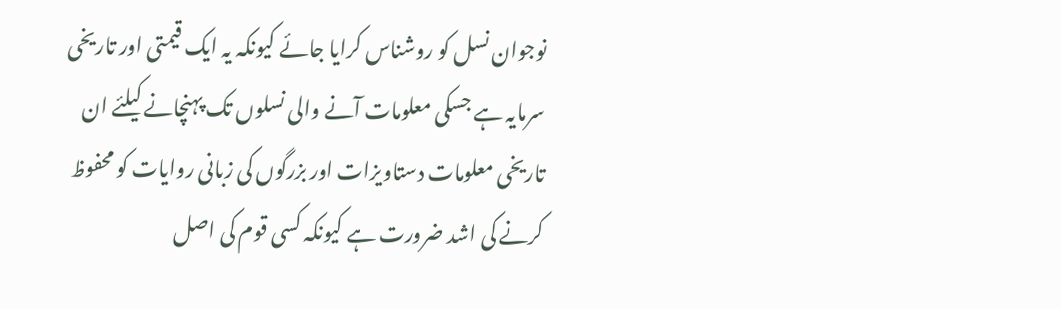نوجوان نسل کو روشناس کرایا جائے کیونکہ یہ ایک قیمتی اور تاریخی سرمایہ ہے جسکی معلومات آنے والی نسلوں تک پہنچانے کیلئے ان تاریخی معلومات دستاویزات اور بزرگوں کی زبانی روایات کو محفوظ کرنے کی اشد ضرورت ہے کیونکہ کسی قوم کی اصل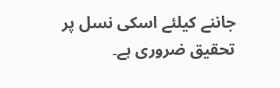جاننے کیلئے اسکی نسل پر تحقیق ضروری ہے۔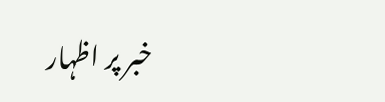خبر پر اظہار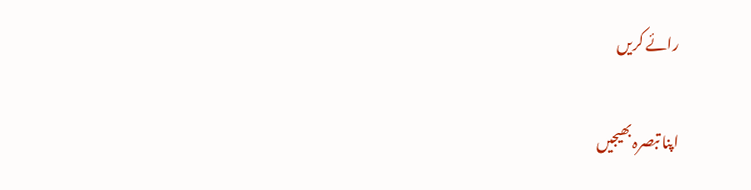رائے کریں

اپنا تبصرہ بھیجیں